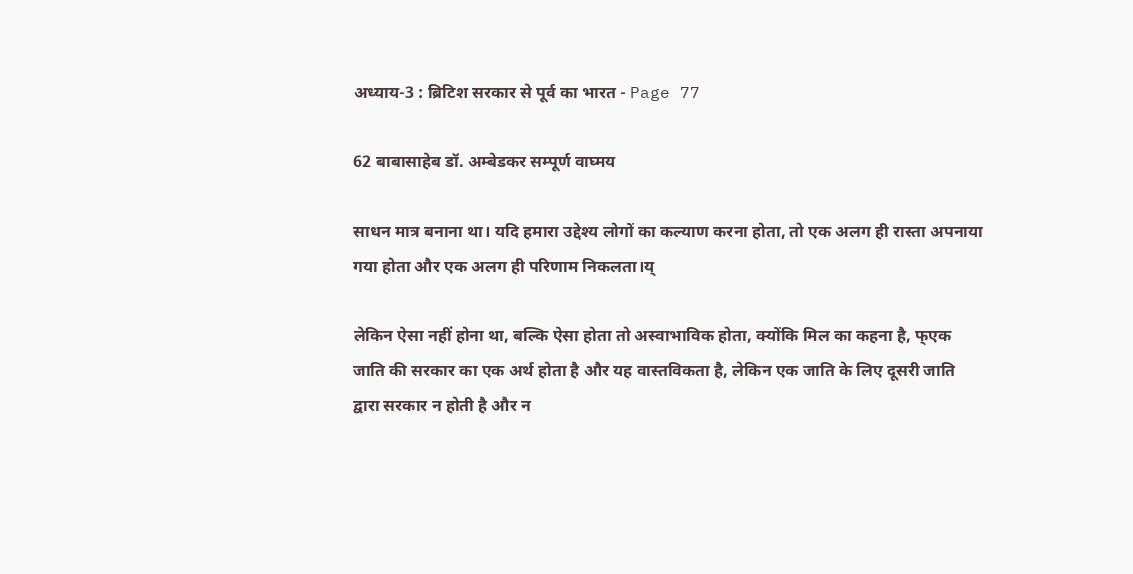अध्याय-3 : ब्रिटिश सरकार से पूर्व का भारत - Page 77

62 बाबासाहेब डॉ. अम्बेडकर सम्पूर्ण वाघ्मय

साधन मात्र बनाना था। यदि हमारा उद्देश्य लोगों का कल्याण करना होता, तो एक अलग ही रास्ता अपनाया गया होता और एक अलग ही परिणाम निकलता।य्

लेकिन ऐसा नहीं होना था, बल्कि ऐसा होता तो अस्वाभाविक होता, क्योंकि मिल का कहना है, फ्एक जाति की सरकार का एक अर्थ होता है और यह वास्तविकता है, लेकिन एक जाति के लिए दूसरी जाति द्वारा सरकार न होती है और न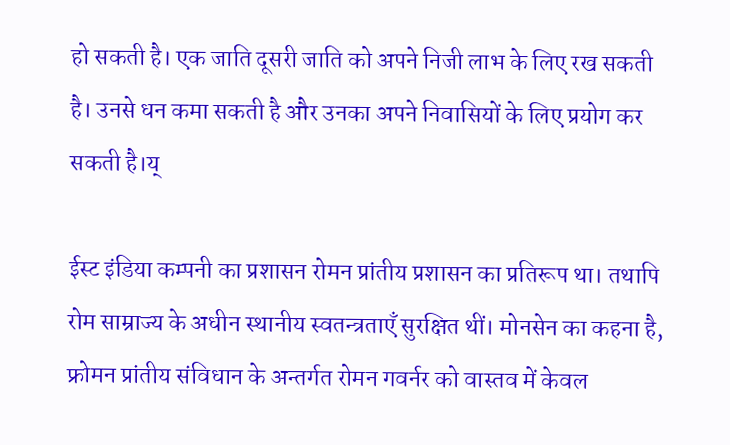हो सकती है। एक जाति दूसरी जाति को अपने निजी लाभ के लिए रख सकती है। उनसे धन कमा सकती है और उनका अपने निवासियों के लिए प्रयोग कर सकती है।य्

ईस्ट इंडिया कम्पनी का प्रशासन रोमन प्रांतीय प्रशासन का प्रतिरूप था। तथापि रोम साम्राज्य के अधीन स्थानीय स्वतन्त्रताएँ सुरक्षित थीं। मोनसेन का कहना है, फ्रोमन प्रांतीय संविधान के अन्तर्गत रोमन गवर्नर को वास्तव में केवल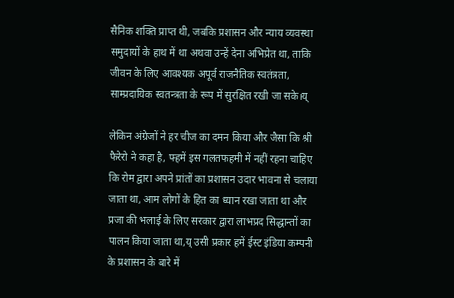सैनिक शक्ति प्राप्त थी, जबकि प्रशासन और न्याय व्यवस्था समुदायों के हाथ में था अथवा उन्हें देना अभिप्रेत था, ताकि जीवन के लिए आवश्यक अपूर्व राजनैतिक स्वतंत्रता, साम्प्रदायिक स्वतन्त्रता के रूप में सुरक्षित रखी जा सके।य्

लेकिन अंग्रेजों ने हर चीज का दमन किया और जैसा कि श्री फैरेरो ने कहा है, फ्हमें इस गलतफहमी में नहीं रहना चाहिए कि रोम द्वारा अपने प्रांतों का प्रशासन उदार भावना से चलाया जाता था, आम लोगों के हित का ध्यान रखा जाता था और प्रजा की भलाई के लिए सरकार द्वारा लाभप्रद सिद्धान्तों का पालन किया जाता था,य् उसी प्रकार हमें ईस्ट इंडिया कम्पनी के प्रशासन के बारे में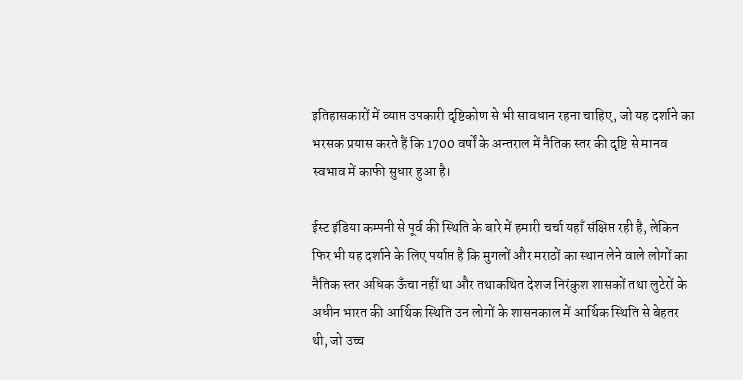इतिहासकारों में व्याप्त उपकारी दृष्टिकोण से भी सावधान रहना चाहिए, जो यह दर्शाने का भरसक प्रयास करते हैं कि 1700 वर्षों के अन्तराल में नैतिक स्तर की दृष्टि से मानव स्वभाव में काफी सुधार हुआ है।

ईस्ट इंडिया कम्पनी से पूर्व की स्थिति के बारे में हमारी चर्चा यहाँ संक्षिप्त रही है, लेकिन फिर भी यह दर्शाने के लिए पर्याप्त है कि मुगलों और मराठों का स्थान लेने वाले लोगों का नैतिक स्तर अधिक ऊँचा नहीं था और तथाकथित देशज निरंकुश शासकों तथा लुटेरों के अधीन भारत की आर्थिक स्थिति उन लोगों के शासनकाल में आर्थिक स्थिति से बेहतर थी, जो उच्च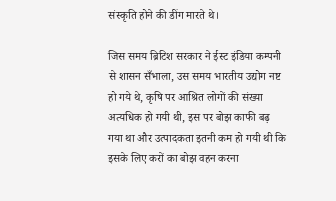संस्कृति होने की डींग मारते थे।

जिस समय ब्रिटिश सरकार ने ईस्ट इंडिया कम्पनी से शासन सँभाला, उस समय भारतीय उद्योग नष्ट हो गये थे, कृषि पर आश्रित लोगों की संख्या अत्यधिक हो गयी थी, इस पर बोझ काफी बढ़ गया था और उत्पादकता इतनी कम हो गयी थी कि इसके लिए करों का बोझ वहन करना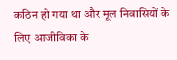कठिन हो गया था और मूल निवासियों के लिए आजीविका के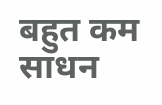बहुत कम साधन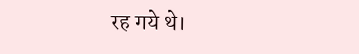रह गये थे।